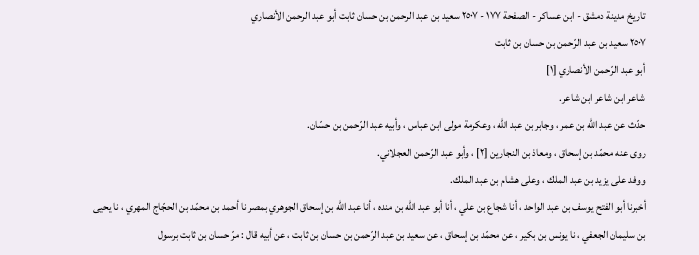تاريخ مدينة دمشق - ابن عساكر - الصفحة ١٧٧ - ٢٥٠٧ سعيد بن عبد الرحمن بن حسان ثابت أبو عبد الرحمن الأنصاري
٢٥٠٧ سعيد بن عبد الرّحمن بن حسان بن ثابت
أبو عبد الرّحمن الأنصاري [١]
شاعر ابن شاعر ابن شاعر.
حدّث عن عبد الله بن عمر ، وجابر بن عبد الله ، وعكرمة مولى ابن عباس ، وأبيه عبد الرّحمن بن حسّان.
روى عنه محمّد بن إسحاق ، ومعاذ بن النجارين [٢] ، وأبو عبد الرّحمن العجلاني.
ووفد على يزيد بن عبد الملك ، وعلى هشام بن عبد الملك.
أخبرنا أبو الفتح يوسف بن عبد الواحد ، أنا شجاع بن علي ، أنا أبو عبد الله بن منده ، أنا عبد الله بن إسحاق الجوهري بمصر نا أحمد بن محمّد بن الحجّاج المهري ، نا يحيى بن سليمان الجعفي ، نا يونس بن بكير ، عن محمّد بن إسحاق ، عن سعيد بن عبد الرّحمن بن حسان بن ثابت ، عن أبيه قال : مرّ حسان بن ثابت برسول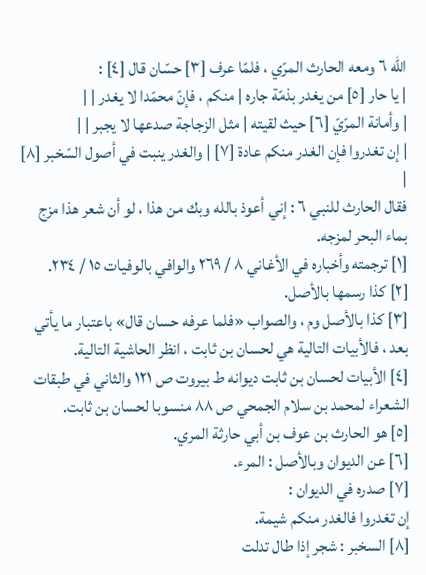الله ٦ ومعه الحارث المرّي ، فلمّا عرف [٣] حسّان قال [٤] :
| يا حار [٥] من يغدر بذمّة جاره | منكم ، فإنّ محمّدا لا يغدر | |
| وأمانة المرّيّ [٦] حيث لقيته | مثل الزجاجة صدعها لا يجبر | |
| إن تغدروا فإن الغدر منكم عادة [٧] | والغدر ينبت في أصول السّخبر [٨] |
فقال الحارث للنبي ٦ : إني أعوذ بالله وبك من هذا ، لو أن شعر هذا مزج بماء البحر لمزجه.
[١] ترجمته وأخباره في الأغاني ٨ / ٢٦٩ والوافي بالوفيات ١٥ / ٢٣٤.
[٢] كذا رسمها بالأصل.
[٣] كذا بالأصل وم ، والصواب «فلما عرفه حسان قال» باعتبار ما يأتي بعد ، فالأبيات التالية هي لحسان بن ثابت ، انظر الحاشية التالية.
[٤] الأبيات لحسان بن ثابت ديوانه ط بيروت ص ١٢١ والثاني في طبقات الشعراء لمحمد بن سلام الجمحي ص ٨٨ منسوبا لحسان بن ثابت.
[٥] هو الحارث بن عوف بن أبي حارثة المري.
[٦] عن الديوان وبالأصل : المرء.
[٧] صدره في الديوان :
إن تغدروا فالغدر منكم شيمة.
[٨] السخبر : شجر إذا طال تدلت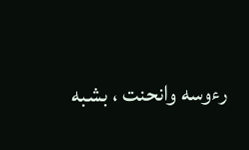رءوسه وانحنت ، بشبه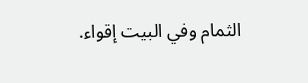الثمام وفي البيت إقواء.